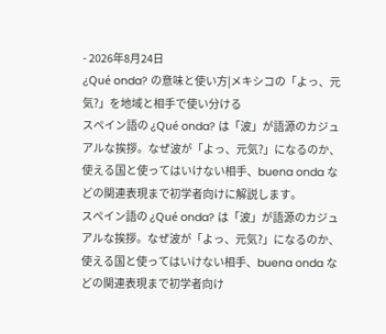- 2026年8月24日
¿Qué onda? の意味と使い方|メキシコの「よっ、元気?」を地域と相手で使い分ける
スペイン語の ¿Qué onda? は「波」が語源のカジュアルな挨拶。なぜ波が「よっ、元気?」になるのか、使える国と使ってはいけない相手、buena onda などの関連表現まで初学者向けに解説します。
スペイン語の ¿Qué onda? は「波」が語源のカジュアルな挨拶。なぜ波が「よっ、元気?」になるのか、使える国と使ってはいけない相手、buena onda などの関連表現まで初学者向け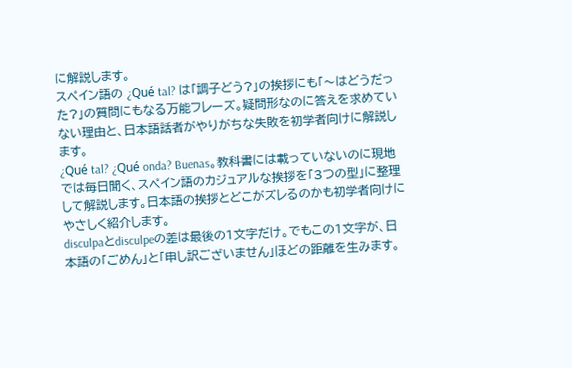に解説します。
スペイン語の ¿Qué tal? は「調子どう?」の挨拶にも「〜はどうだった?」の質問にもなる万能フレーズ。疑問形なのに答えを求めていない理由と、日本語話者がやりがちな失敗を初学者向けに解説します。
¿Qué tal? ¿Qué onda? Buenas。教科書には載っていないのに現地では毎日聞く、スペイン語のカジュアルな挨拶を「3つの型」に整理して解説します。日本語の挨拶とどこがズレるのかも初学者向けにやさしく紹介します。
disculpaとdisculpeの差は最後の1文字だけ。でもこの1文字が、日本語の「ごめん」と「申し訳ございません」ほどの距離を生みます。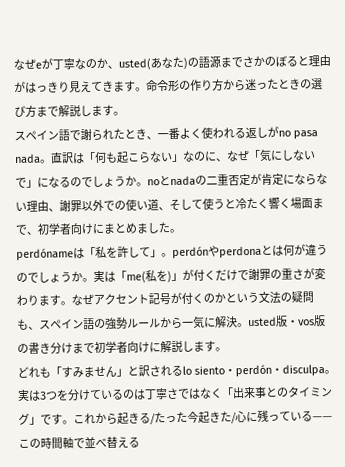なぜeが丁寧なのか、usted(あなた)の語源までさかのぼると理由がはっきり見えてきます。命令形の作り方から迷ったときの選び方まで解説します。
スペイン語で謝られたとき、一番よく使われる返しがno pasa nada。直訳は「何も起こらない」なのに、なぜ「気にしないで」になるのでしょうか。noとnadaの二重否定が肯定にならない理由、謝罪以外での使い道、そして使うと冷たく響く場面まで、初学者向けにまとめました。
perdónameは「私を許して」。perdónやperdonaとは何が違うのでしょうか。実は「me(私を)」が付くだけで謝罪の重さが変わります。なぜアクセント記号が付くのかという文法の疑問も、スペイン語の強勢ルールから一気に解決。usted版・vos版の書き分けまで初学者向けに解説します。
どれも「すみません」と訳されるlo siento・perdón・disculpa。実は3つを分けているのは丁寧さではなく「出来事とのタイミング」です。これから起きる/たった今起きた/心に残っている——この時間軸で並べ替える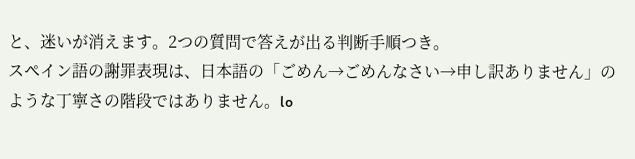と、迷いが消えます。2つの質問で答えが出る判断手順つき。
スペイン語の謝罪表現は、日本語の「ごめん→ごめんなさい→申し訳ありません」のような丁寧さの階段ではありません。lo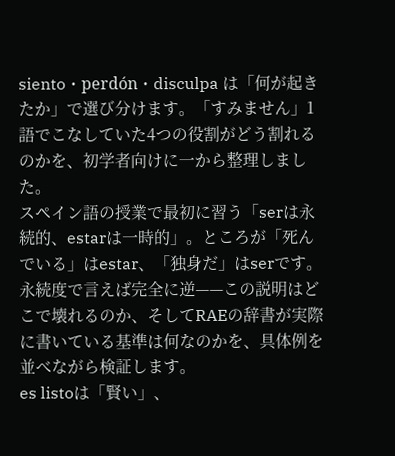siento・perdón・disculpa は「何が起きたか」で選び分けます。「すみません」1語でこなしていた4つの役割がどう割れるのかを、初学者向けに一から整理しました。
スペイン語の授業で最初に習う「serは永続的、estarは一時的」。ところが「死んでいる」はestar、「独身だ」はserです。永続度で言えば完全に逆——この説明はどこで壊れるのか、そしてRAEの辞書が実際に書いている基準は何なのかを、具体例を並べながら検証します。
es listoは「賢い」、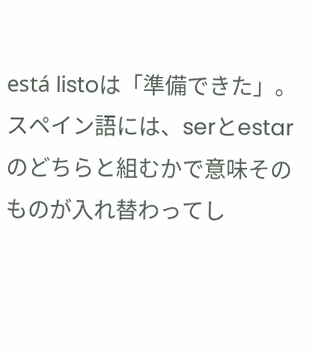está listoは「準備できた」。スペイン語には、serとestarのどちらと組むかで意味そのものが入れ替わってし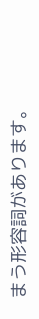まう形容詞があります。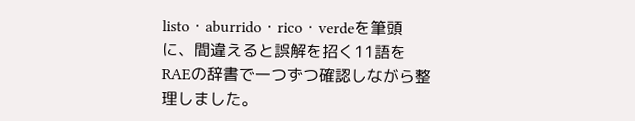listo・aburrido・rico・verdeを筆頭に、間違えると誤解を招く11語をRAEの辞書で一つずつ確認しながら整理しました。